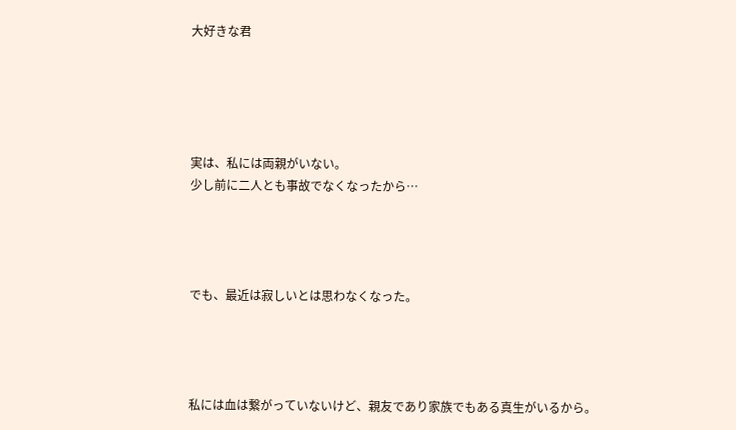大好きな君





実は、私には両親がいない。
少し前に二人とも事故でなくなったから…




でも、最近は寂しいとは思わなくなった。




私には血は繋がっていないけど、親友であり家族でもある真生がいるから。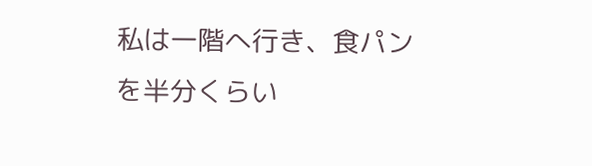私は一階へ行き、食パンを半分くらい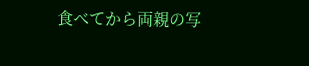食べてから両親の写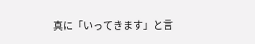真に「いってきます」と言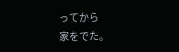ってから
家をでた。